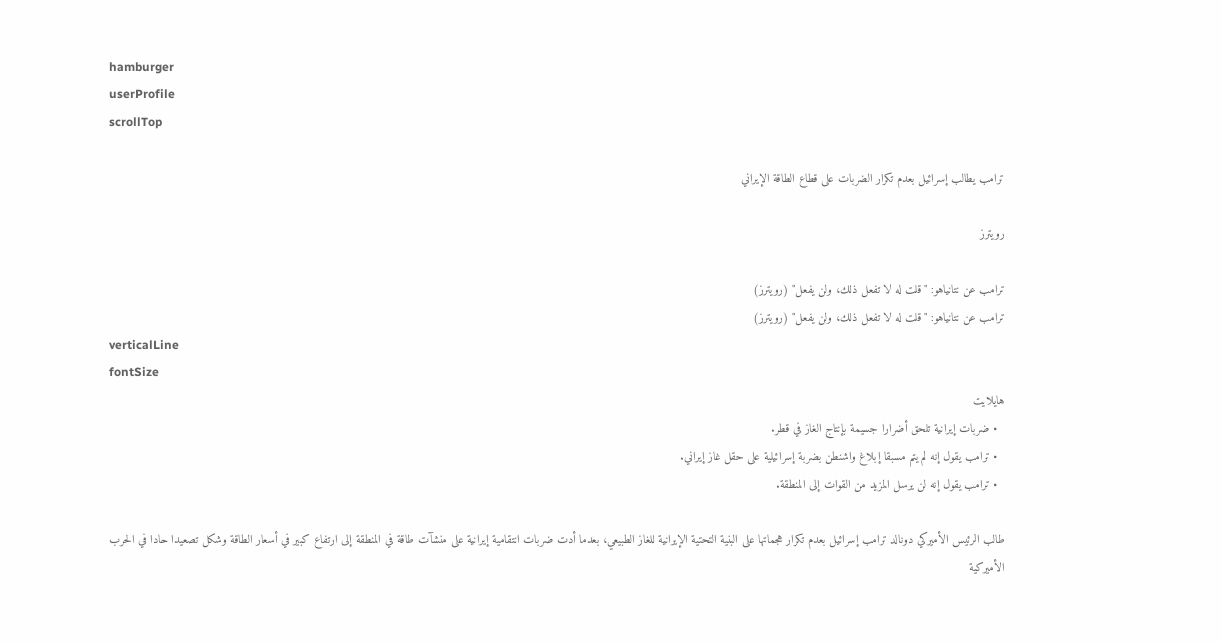hamburger
userProfile
scrollTop

ترامب يطالب إسرائيل بعدم تكرار الضربات على قطاع الطاقة الإيراني

رويترز

ترامب عن نتانياهو: "قلت له لا تفعل ذلك، ولن يفعل" (رويترز)
ترامب عن نتانياهو: "قلت له لا تفعل ذلك، ولن يفعل" (رويترز)
verticalLine
fontSize
هايلايت
  • ضربات إيرانية تلحق أضرارا جسيمة بإنتاج الغاز في قطر.
  • ترامب يقول إنه لم يتم مسبقا إبلاغ واشنطن بضربة إسرائيلية على حقل غاز إيراني.
  • ترامب يقول إنه لن يرسل المزيد من القوات إلى المنطقة.

طالب الرئيس الأميركي دونالد ترامب إسرائيل بعدم تكرار هجماتها على البنية التحتية الإيرانية للغاز الطبيعي، بعدما أدت ضربات انتقامية إيرانية على منشآت طاقة في المنطقة إلى ارتفاع كبير في أسعار الطاقة وشكل تصعيدا حادا في الحرب الأميركية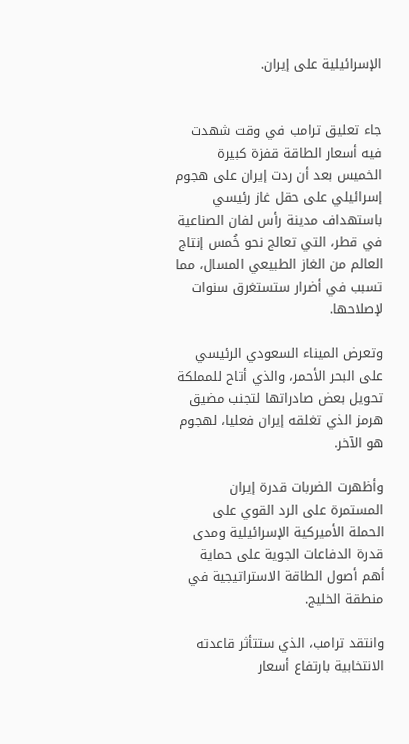الإسرائيلية على إيران.


جاء تعليق ترامب في وقت شهدت فيه أسعار الطاقة قفزة كبيرة الخميس بعد أن ردت إيران على هجوم إسرائيلي على حقل غاز رئيسي باستهداف مدينة رأس لفان الصناعية في قطر، التي تعالج نحو خُمس إنتاج العالم من الغاز الطبيعي المسال، مما تسبب في أضرار ستستغرق سنوات لإصلاحها.

وتعرض الميناء السعودي الرئيسي على البحر الأحمر، والذي أتاح للمملكة تحويل بعض صادراتها لتجنب مضيق هرمز الذي تغلقه إيران فعليا، لهجوم هو الآخر.

وأظهرت الضربات قدرة إيران المستمرة على الرد القوي على الحملة الأميركية الإسرائيلية ومدى قدرة الدفاعات الجوية على حماية أهم أصول الطاقة الاستراتيجية في منطقة الخليج.

وانتقد ترامب، الذي ستتأثر قاعدته الانتخابية بارتفاع أسعار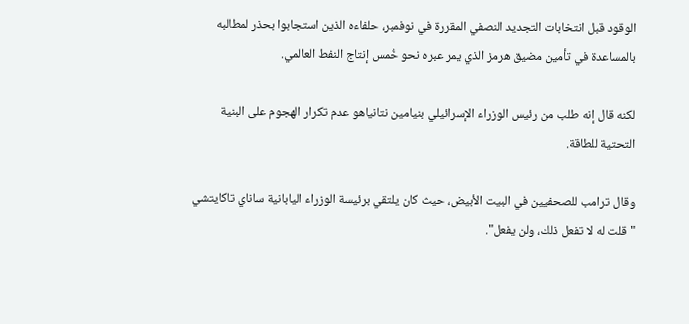الوقود قبل انتخابات التجديد النصفي المقررة في نوفمبر، حلفاءه الذين استجابوا بحذر لمطالبه بالمساعدة في تأمين مضيق هرمز الذي يمر عبره نحو خُمس إنتاج النفط العالمي.

لكنه قال إنه طلب من رئيس الوزراء الإسرائيلي بنيامين نتانياهو عدم تكرار الهجوم على البنية التحتية للطاقة.

وقال ترامب للصحفيين في البيت الأبيض، حيث كان يلتقي برئيسة الوزراء اليابانية ساناي تاكايتشي "قلت له لا تفعل ذلك، ولن يفعل".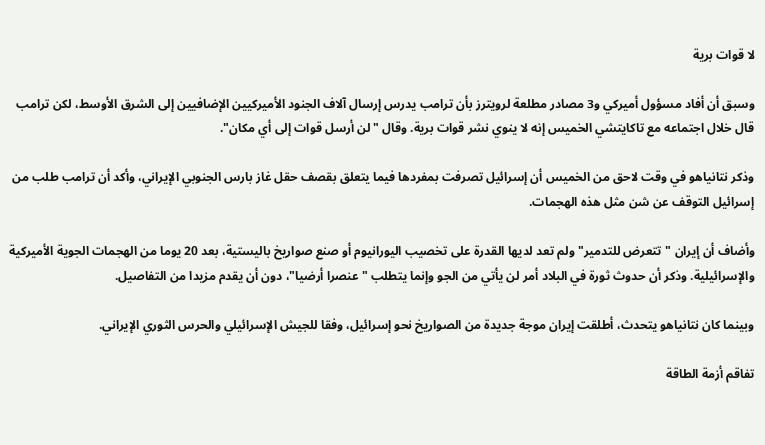لا قوات برية

وسبق أن أفاد مسؤول أميركي و3 مصادر مطلعة لرويترز بأن ترامب يدرس إرسال آلاف الجنود الأميركيين الإضافيين إلى الشرق الأوسط، لكن ترامب قال خلال اجتماعه مع تاكايتشي الخميس إنه لا ينوي نشر قوات برية. وقال "لن أرسل قوات إلى أي مكان".

وذكر نتانياهو في وقت لاحق من الخميس أن إسرائيل تصرفت بمفردها فيما يتعلق بقصف حقل غاز بارس الجنوبي الإيراني، وأكد أن ترامب طلب من إسرائيل التوقف عن شن مثل هذه الهجمات.

وأضاف أن إيران "تتعرض للتدمير" ولم تعد لديها القدرة على تخصيب اليورانيوم أو صنع صواريخ باليستية، بعد 20 يوما من الهجمات الجوية الأميركية والإسرائيلية. وذكر أن حدوث ثورة في البلاد أمر لن يأتي من الجو وإنما يتطلب "عنصرا أرضيا"، دون أن يقدم مزيدا من التفاصيل.

وبينما كان نتانياهو يتحدث، أطلقت إيران موجة جديدة من الصواريخ نحو إسرائيل، وفقا للجيش الإسرائيلي والحرس الثوري الإيراني.

تفاقم أزمة الطاقة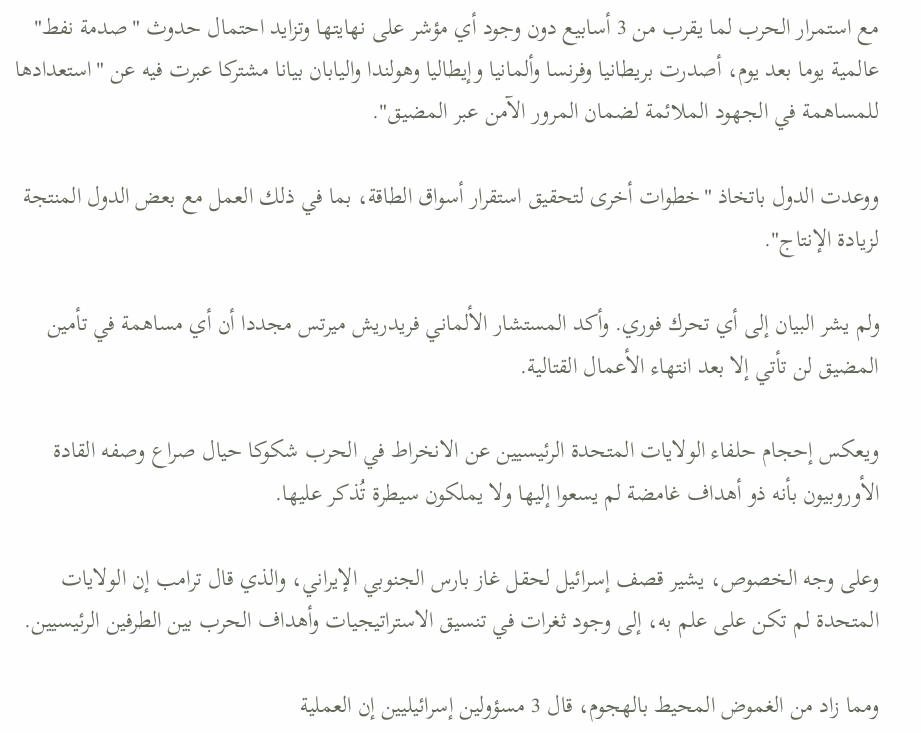مع استمرار الحرب لما يقرب من 3 أسابيع دون وجود أي مؤشر على نهايتها وتزايد احتمال حدوث "صدمة نفط" عالمية يوما بعد يوم، أصدرت بريطانيا وفرنسا وألمانيا وإيطاليا وهولندا واليابان بيانا مشتركا عبرت فيه عن "استعدادها للمساهمة في الجهود الملائمة لضمان المرور الآمن عبر المضيق".

ووعدت الدول باتخاذ "خطوات أخرى لتحقيق استقرار أسواق الطاقة، بما في ذلك العمل مع بعض الدول المنتجة لزيادة الإنتاج".

ولم يشر البيان إلى أي تحرك فوري. وأكد المستشار الألماني فريدريش ميرتس مجددا أن أي مساهمة في تأمين المضيق لن تأتي إلا بعد انتهاء الأعمال القتالية.

ويعكس إحجام حلفاء الولايات المتحدة الرئيسيين عن الانخراط في الحرب شكوكا حيال صراع وصفه القادة الأوروبيون بأنه ذو أهداف غامضة لم يسعوا إليها ولا يملكون سيطرة تُذكر عليها.

وعلى وجه الخصوص، يشير قصف إسرائيل لحقل غاز بارس الجنوبي الإيراني، والذي قال ترامب إن الولايات المتحدة لم تكن على علم به، إلى وجود ثغرات في تنسيق الاستراتيجيات وأهداف الحرب بين الطرفين الرئيسيين.

ومما زاد من الغموض المحيط بالهجوم، قال 3 مسؤولين إسرائيليين إن العملية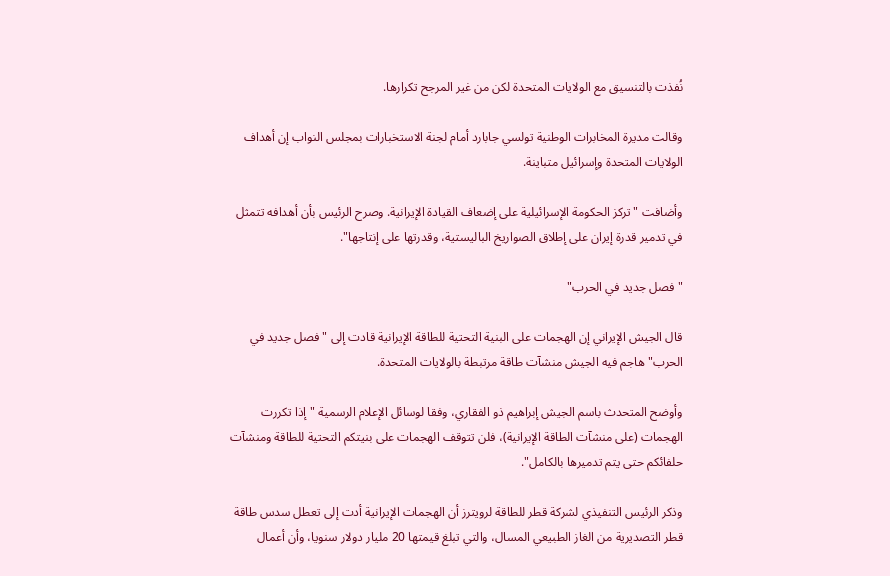نُفذت بالتنسيق مع الولايات المتحدة لكن من غير المرجح تكرارها.

وقالت مديرة المخابرات الوطنية تولسي جابارد أمام لجنة الاستخبارات بمجلس النواب إن أهداف الولايات المتحدة وإسرائيل متباينة.

وأضافت "تركز الحكومة الإسرائيلية على إضعاف القيادة الإيرانية. وصرح الرئيس بأن أهدافه تتمثل في تدمير قدرة إيران على إطلاق الصواريخ الباليستية، وقدرتها على إنتاجها".

"فصل جديد في الحرب"

قال الجيش الإيراني إن الهجمات على البنية التحتية للطاقة الإيرانية قادت إلى "فصل جديد في الحرب" هاجم فيه الجيش منشآت طاقة مرتبطة بالولايات المتحدة.

وأوضح المتحدث باسم الجيش إبراهيم ذو الفقاري، وفقا لوسائل الإعلام الرسمية "إذا تكررت الهجمات (على منشآت الطاقة الإيرانية)، فلن تتوقف الهجمات على بنيتكم التحتية للطاقة ومنشآت حلفائكم حتى يتم تدميرها بالكامل".

وذكر الرئيس التنفيذي لشركة قطر للطاقة لرويترز أن الهجمات الإيرانية أدت إلى تعطل سدس طاقة قطر التصديرية من الغاز الطبيعي المسال، والتي تبلغ قيمتها 20 مليار دولار سنويا، وأن أعمال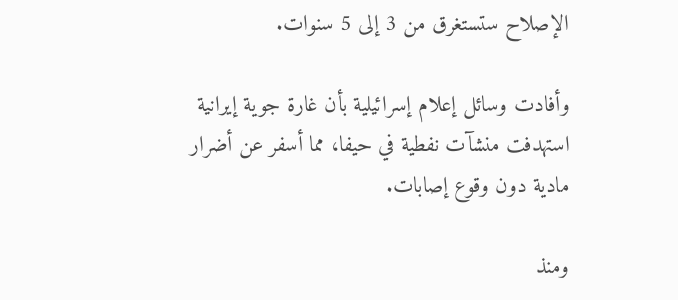الإصلاح ستستغرق من 3 إلى 5 سنوات.

وأفادت وسائل إعلام إسرائيلية بأن غارة جوية إيرانية استهدفت منشآت نفطية في حيفا، مما أسفر عن أضرار مادية دون وقوع إصابات.

ومنذ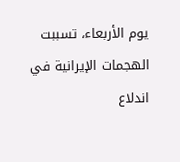يوم الأربعاء، تسببت الهجمات الإيرانية في اندلاع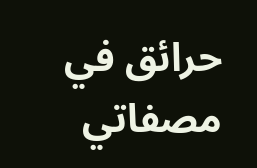حرائق في مصفاتي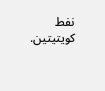نفط كويتيتين.